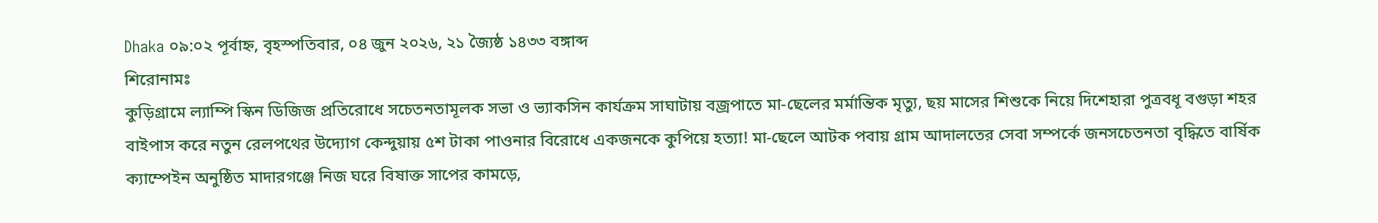Dhaka ০৯:০২ পূর্বাহ্ন, বৃহস্পতিবার, ০৪ জুন ২০২৬, ২১ জ্যৈষ্ঠ ১৪৩৩ বঙ্গাব্দ
শিরোনামঃ
কুড়িগ্রামে ল্যাম্পি স্কিন ডিজিজ প্রতিরোধে সচেতনতামূলক সভা ও ভ্যাকসিন কার্যক্রম সাঘাটায় বজ্রপাতে মা-ছেলের মর্মান্তিক মৃত্যু, ছয় মাসের শিশুকে নিয়ে দিশেহারা পুত্রবধূ বগুড়া শহর বাইপাস করে নতুন রেলপথের উদ্যোগ কেন্দুয়ায় ৫শ টাকা পাওনার বিরোধে একজনকে কুপিয়ে হত্যা! মা-ছেলে আটক পবায় গ্রাম আদালতের সেবা সম্পর্কে জনসচেতনতা বৃদ্ধিতে বার্ষিক ক্যাম্পেইন অনুষ্ঠিত মাদারগঞ্জে নিজ ঘরে বিষাক্ত সাপের কামড়ে,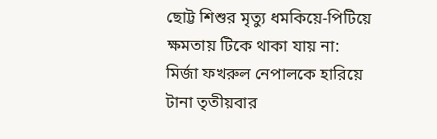ছোট্ট শিশুর মৃত্যু ধমকিয়ে-পিটিয়ে ক্ষমতায় টিকে থাকা যায় না: মির্জা ফখরুল নেপালকে হারিয়ে টানা তৃতীয়বার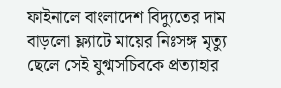ফাইনালে বাংলাদেশ বিদ্যুতের দাম বাড়লো ফ্ল্যাটে মায়ের নিঃসঙ্গ মৃত্যু ছেলে সেই যুগ্মসচিবকে প্রত্যাহার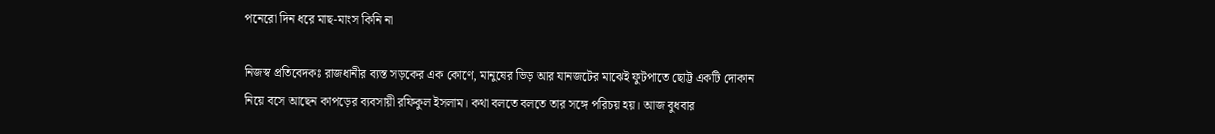পনেরো দিন ধরে মাছ-মাংস কিনি না

নিজস্ব প্রতিবেদকঃ রাজধানীর ব্যস্ত সড়কের এক কোণে, মানুষের ভিড় আর যানজটের মাঝেই ফুটপাতে ছোট্ট একটি দোকান নিয়ে বসে আছেন কাপড়ের ব্যবসায়ী রফিকুল ইসলাম। কথা বলতে বলতে তার সঙ্গে পরিচয় হয়। আজ বুধবার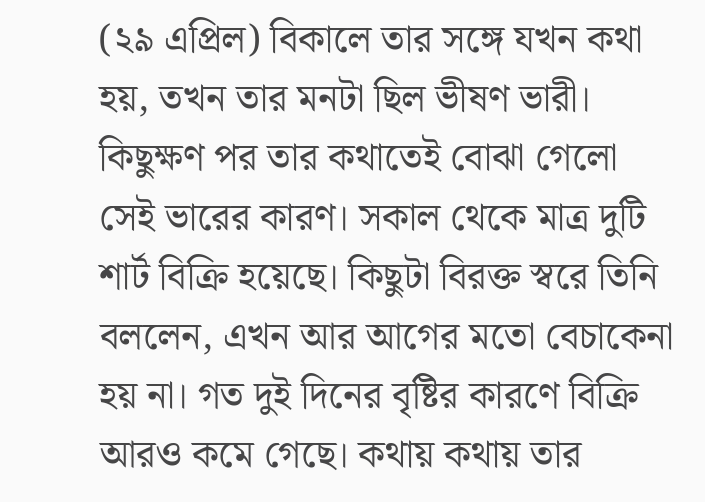(২৯ এপ্রিল) বিকালে তার সঙ্গে যখন কথা হয়, তখন তার মনটা ছিল ভীষণ ভারী। কিছুক্ষণ পর তার কথাতেই বোঝা গেলো সেই ভারের কারণ। সকাল থেকে মাত্র দুটি শার্ট বিক্রি হয়েছে। কিছুটা বিরক্ত স্বরে তিনি বললেন, এখন আর আগের মতো বেচাকেনা হয় না। গত দুই দিনের বৃষ্টির কারণে বিক্রি আরও কমে গেছে। কথায় কথায় তার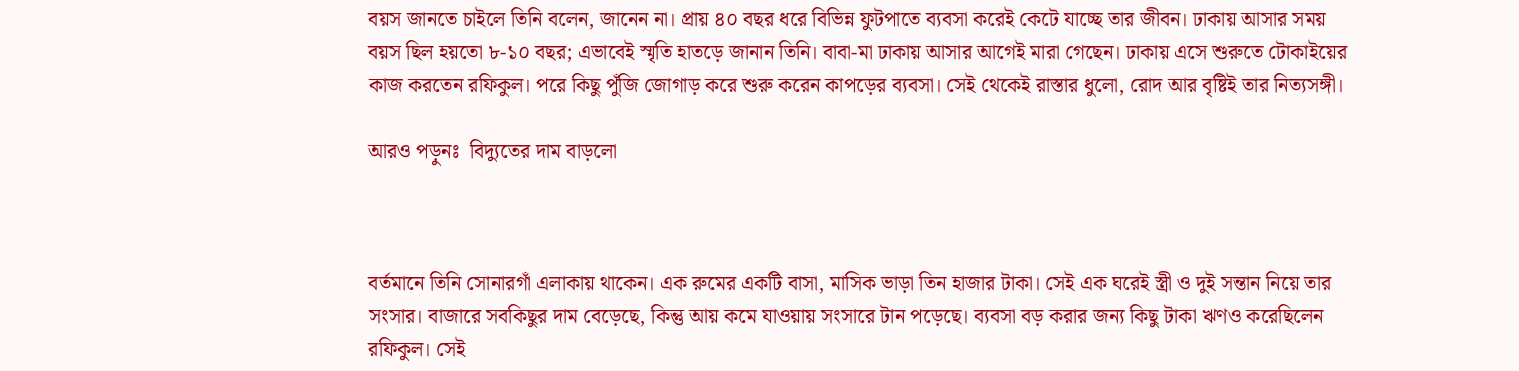বয়স জানতে চাইলে তিনি বলেন, জানেন না। প্রায় ৪০ বছর ধরে বিভিন্ন ফুটপাতে ব্যবসা করেই কেটে যাচ্ছে তার জীবন। ঢাকায় আসার সময় বয়স ছিল হয়তো ৮-১০ বছর; এভাবেই স্মৃতি হাতড়ে জানান তিনি। বাবা-মা ঢাকায় আসার আগেই মারা গেছেন। ঢাকায় এসে শুরুতে টোকাইয়ের কাজ করতেন রফিকুল। পরে কিছু পুঁজি জোগাড় করে শুরু করেন কাপড়ের ব্যবসা। সেই থেকেই রাস্তার ধুলো, রোদ আর বৃষ্টিই তার নিত্যসঙ্গী।

আরও পড়ুনঃ  বিদ্যুতের দাম বাড়লো



বর্তমানে তিনি সোনারগাঁ এলাকায় থাকেন। এক রুমের একটি বাসা, মাসিক ভাড়া তিন হাজার টাকা। সেই এক ঘরেই স্ত্রী ও দুই সন্তান নিয়ে তার সংসার। বাজারে সবকিছুর দাম বেড়েছে, কিন্তু আয় কমে যাওয়ায় সংসারে টান পড়েছে। ব্যবসা বড় করার জন্য কিছু টাকা ঋণও করেছিলেন রফিকুল। সেই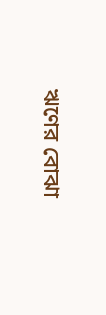ঋণের বোঝা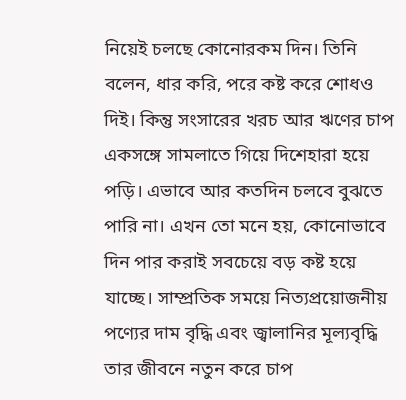নিয়েই চলছে কোনোরকম দিন। তিনি বলেন, ধার করি, পরে কষ্ট করে শোধও দিই। কিন্তু সংসারের খরচ আর ঋণের চাপ একসঙ্গে সামলাতে গিয়ে দিশেহারা হয়ে পড়ি। এভাবে আর কতদিন চলবে বুঝতে পারি না। এখন তো মনে হয়, কোনোভাবে দিন পার করাই সবচেয়ে বড় কষ্ট হয়ে যাচ্ছে। সাম্প্রতিক সময়ে নিত্যপ্রয়োজনীয় পণ্যের দাম বৃদ্ধি এবং জ্বালানির মূল্যবৃদ্ধি তার জীবনে নতুন করে চাপ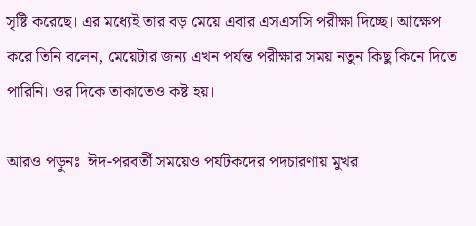সৃষ্টি করেছে। এর মধ্যেই তার বড় মেয়ে এবার এসএসসি পরীক্ষা দিচ্ছে। আক্ষেপ করে তিনি বলেন, মেয়েটার জন্য এখন পর্যন্ত পরীক্ষার সময় নতুন কিছু কিনে দিতে পারিনি। ওর দিকে তাকাতেও কষ্ট হয়।

আরও পড়ুনঃ  ঈদ-পরবর্তী সময়েও পর্যটকদের পদচারণায় মুখর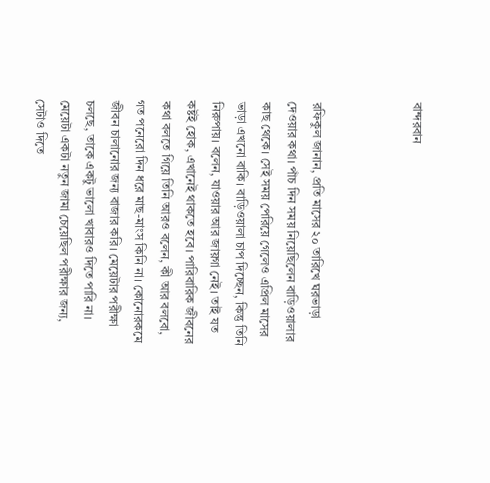বান্দরবান



রফিকুল জানান, প্রতি মাসের ২০ তারিখে ঘরভাড়া দেওয়ার কথা। পাঁচ দিন সময় নিয়েছিলেন বাড়িওয়ালার কাছ থেকে। সেই সময় পেরিয়ে গেলেও এপ্রিল মাসের ভাড়া এখনো বাকি। বাড়িওয়ালা চাপ দিচ্ছেন, কিন্তু তিনি নিরুপায়। বলেন, যাওয়ার আর জায়গা নেই। তাই যত কষ্টই হোক, এখানেই থাকতে হবে। পারিবারিক জীবনের কথা বলতে গিয়ে তিনি আরও বলেন, কী আর বলবো, গত পনেরো দিন ধরে মাছ-মাংস কিনি না। কোনোরকমে জীবন চালানোর জন্য বাজার করি। মেয়েটার পরীক্ষা চলছে, তাকে একটু ভালো খাবারও দিতে পারি না। মেয়েটা একটা নতুন জামা চেয়েছিল পরীক্ষার জন্য, সেটাও দিতে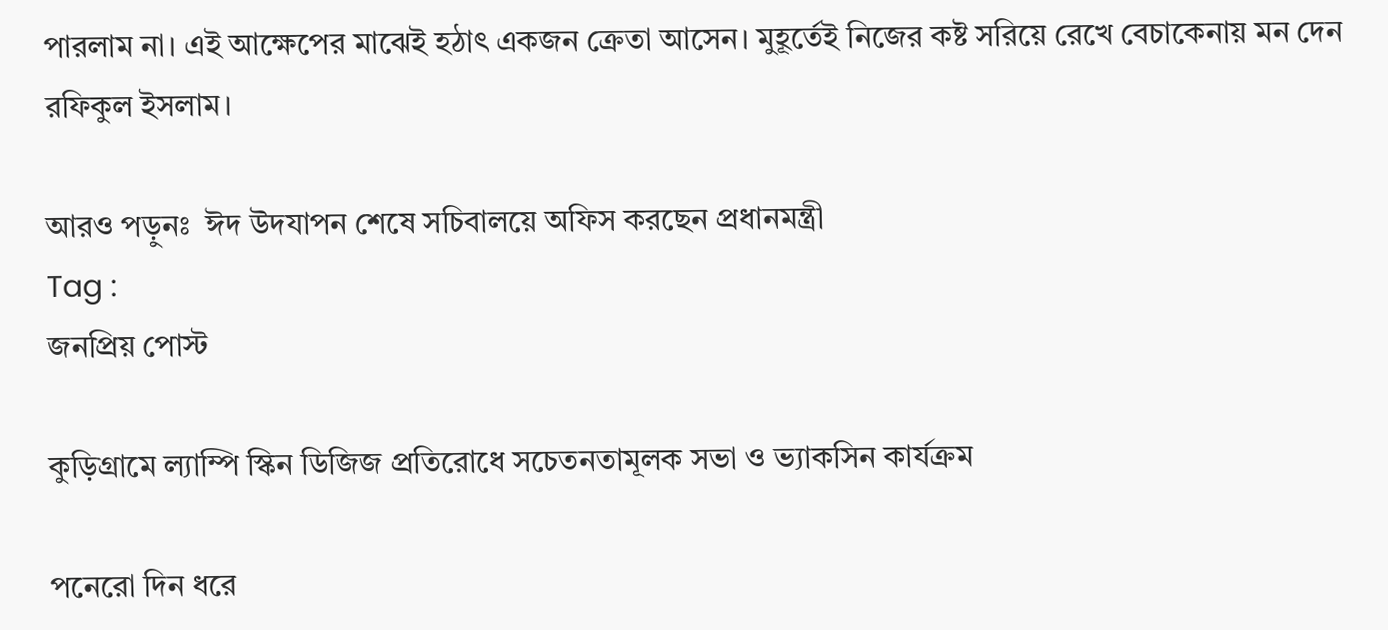পারলাম না। এই আক্ষেপের মাঝেই হঠাৎ একজন ক্রেতা আসেন। মুহূর্তেই নিজের কষ্ট সরিয়ে রেখে বেচাকেনায় মন দেন রফিকুল ইসলাম।

আরও পড়ুনঃ  ঈদ উদযাপন শেষে সচিবালয়ে অফিস করছেন প্রধানমন্ত্রী
Tag :
জনপ্রিয় পোস্ট

কুড়িগ্রামে ল্যাম্পি স্কিন ডিজিজ প্রতিরোধে সচেতনতামূলক সভা ও ভ্যাকসিন কার্যক্রম

পনেরো দিন ধরে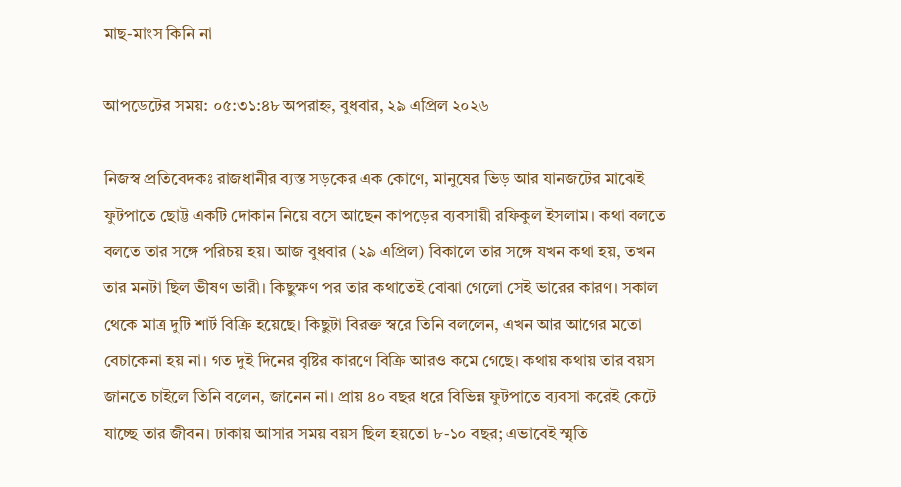মাছ-মাংস কিনি না

আপডেটের সময়: ০৫:৩১:৪৮ অপরাহ্ন, বুধবার, ২৯ এপ্রিল ২০২৬

নিজস্ব প্রতিবেদকঃ রাজধানীর ব্যস্ত সড়কের এক কোণে, মানুষের ভিড় আর যানজটের মাঝেই ফুটপাতে ছোট্ট একটি দোকান নিয়ে বসে আছেন কাপড়ের ব্যবসায়ী রফিকুল ইসলাম। কথা বলতে বলতে তার সঙ্গে পরিচয় হয়। আজ বুধবার (২৯ এপ্রিল) বিকালে তার সঙ্গে যখন কথা হয়, তখন তার মনটা ছিল ভীষণ ভারী। কিছুক্ষণ পর তার কথাতেই বোঝা গেলো সেই ভারের কারণ। সকাল থেকে মাত্র দুটি শার্ট বিক্রি হয়েছে। কিছুটা বিরক্ত স্বরে তিনি বললেন, এখন আর আগের মতো বেচাকেনা হয় না। গত দুই দিনের বৃষ্টির কারণে বিক্রি আরও কমে গেছে। কথায় কথায় তার বয়স জানতে চাইলে তিনি বলেন, জানেন না। প্রায় ৪০ বছর ধরে বিভিন্ন ফুটপাতে ব্যবসা করেই কেটে যাচ্ছে তার জীবন। ঢাকায় আসার সময় বয়স ছিল হয়তো ৮-১০ বছর; এভাবেই স্মৃতি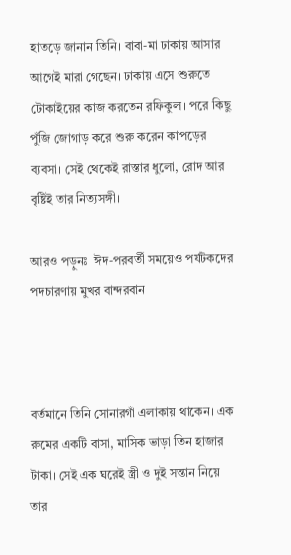হাতড়ে জানান তিনি। বাবা-মা ঢাকায় আসার আগেই মারা গেছেন। ঢাকায় এসে শুরুতে টোকাইয়ের কাজ করতেন রফিকুল। পরে কিছু পুঁজি জোগাড় করে শুরু করেন কাপড়ের ব্যবসা। সেই থেকেই রাস্তার ধুলো, রোদ আর বৃষ্টিই তার নিত্যসঙ্গী।

আরও পড়ুনঃ  ঈদ-পরবর্তী সময়েও পর্যটকদের পদচারণায় মুখর বান্দরবান



বর্তমানে তিনি সোনারগাঁ এলাকায় থাকেন। এক রুমের একটি বাসা, মাসিক ভাড়া তিন হাজার টাকা। সেই এক ঘরেই স্ত্রী ও দুই সন্তান নিয়ে তার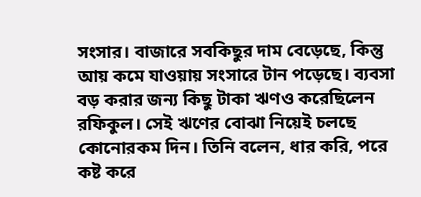সংসার। বাজারে সবকিছুর দাম বেড়েছে, কিন্তু আয় কমে যাওয়ায় সংসারে টান পড়েছে। ব্যবসা বড় করার জন্য কিছু টাকা ঋণও করেছিলেন রফিকুল। সেই ঋণের বোঝা নিয়েই চলছে কোনোরকম দিন। তিনি বলেন, ধার করি, পরে কষ্ট করে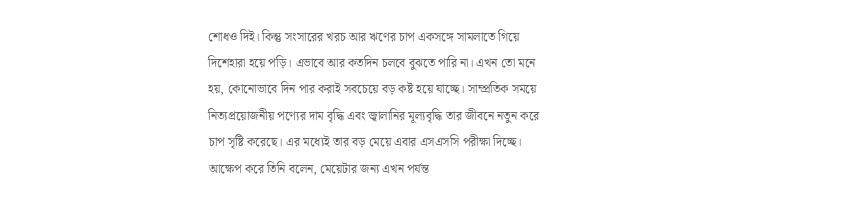শোধও দিই। কিন্তু সংসারের খরচ আর ঋণের চাপ একসঙ্গে সামলাতে গিয়ে দিশেহারা হয়ে পড়ি। এভাবে আর কতদিন চলবে বুঝতে পারি না। এখন তো মনে হয়, কোনোভাবে দিন পার করাই সবচেয়ে বড় কষ্ট হয়ে যাচ্ছে। সাম্প্রতিক সময়ে নিত্যপ্রয়োজনীয় পণ্যের দাম বৃদ্ধি এবং জ্বালানির মূল্যবৃদ্ধি তার জীবনে নতুন করে চাপ সৃষ্টি করেছে। এর মধ্যেই তার বড় মেয়ে এবার এসএসসি পরীক্ষা দিচ্ছে। আক্ষেপ করে তিনি বলেন, মেয়েটার জন্য এখন পর্যন্ত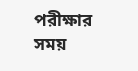পরীক্ষার সময়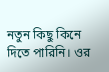নতুন কিছু কিনে দিতে পারিনি। ওর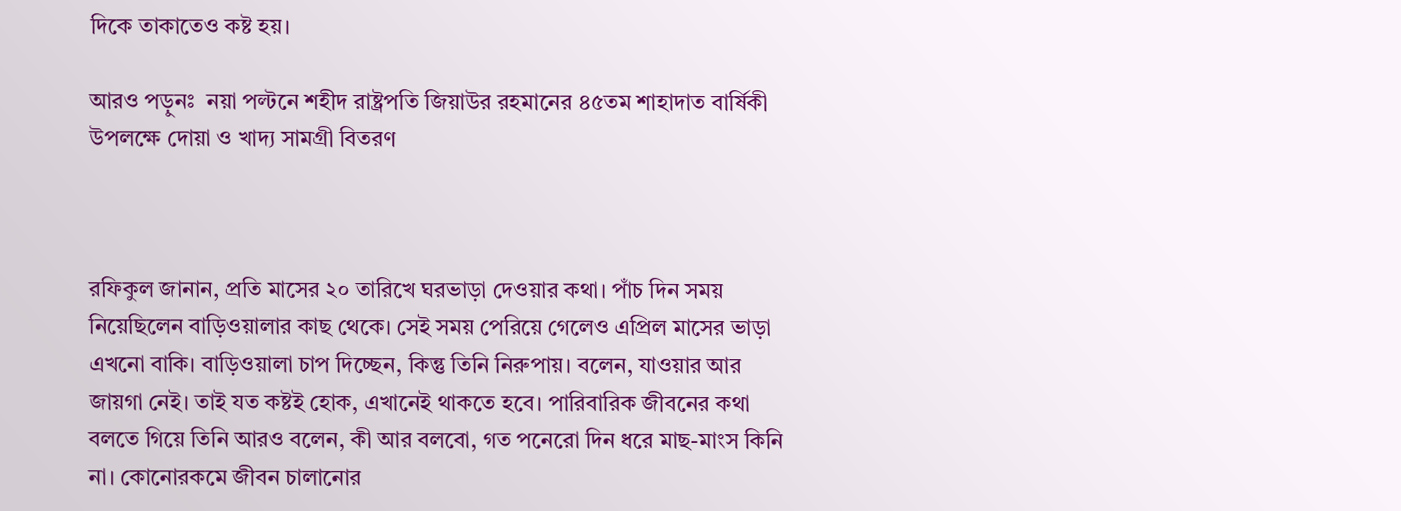দিকে তাকাতেও কষ্ট হয়।

আরও পড়ুনঃ  নয়া পল্টনে শহীদ রাষ্ট্রপতি জিয়াউর রহমানের ৪৫তম শাহাদাত বার্ষিকী উপলক্ষে দোয়া ও খাদ্য সামগ্রী বিতরণ



রফিকুল জানান, প্রতি মাসের ২০ তারিখে ঘরভাড়া দেওয়ার কথা। পাঁচ দিন সময় নিয়েছিলেন বাড়িওয়ালার কাছ থেকে। সেই সময় পেরিয়ে গেলেও এপ্রিল মাসের ভাড়া এখনো বাকি। বাড়িওয়ালা চাপ দিচ্ছেন, কিন্তু তিনি নিরুপায়। বলেন, যাওয়ার আর জায়গা নেই। তাই যত কষ্টই হোক, এখানেই থাকতে হবে। পারিবারিক জীবনের কথা বলতে গিয়ে তিনি আরও বলেন, কী আর বলবো, গত পনেরো দিন ধরে মাছ-মাংস কিনি না। কোনোরকমে জীবন চালানোর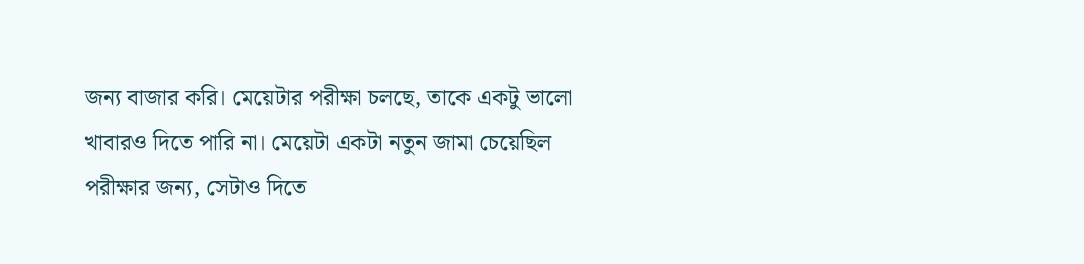জন্য বাজার করি। মেয়েটার পরীক্ষা চলছে, তাকে একটু ভালো খাবারও দিতে পারি না। মেয়েটা একটা নতুন জামা চেয়েছিল পরীক্ষার জন্য, সেটাও দিতে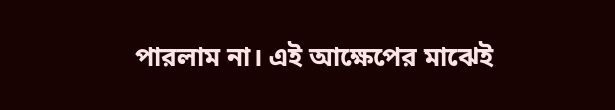পারলাম না। এই আক্ষেপের মাঝেই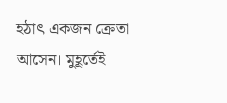হঠাৎ একজন ক্রেতা আসেন। মুহূর্তেই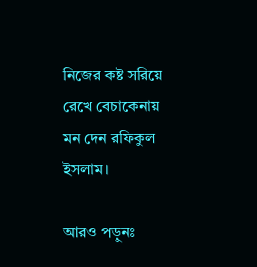নিজের কষ্ট সরিয়ে রেখে বেচাকেনায় মন দেন রফিকুল ইসলাম।

আরও পড়ুনঃ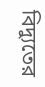বিদ্যুতের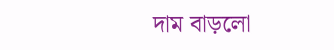দাম বাড়লো